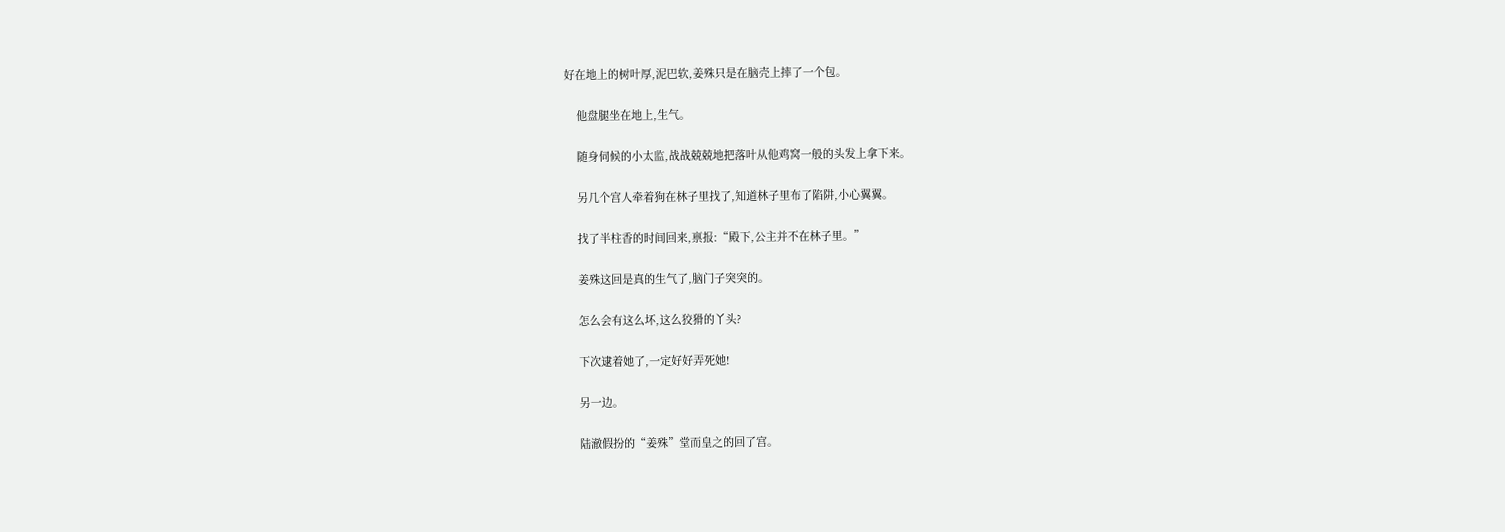好在地上的树叶厚,泥巴软,姜殊只是在脑壳上摔了一个包。

    他盘腿坐在地上,生气。

    随身伺候的小太监,战战兢兢地把落叶从他鸡窝一般的头发上拿下来。

    另几个宫人牵着狗在林子里找了,知道林子里布了陷阱,小心翼翼。

    找了半柱香的时间回来,禀报:“殿下,公主并不在林子里。”

    姜殊这回是真的生气了,脑门子突突的。

    怎么会有这么坏,这么狡猾的丫头?

    下次逮着她了,一定好好弄死她!

    另一边。

    陆澈假扮的“姜殊”堂而皇之的回了宫。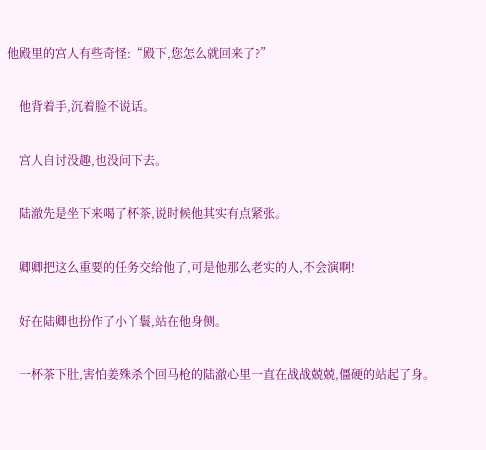他殿里的宫人有些奇怪:“殿下,您怎么就回来了?”

    他背着手,沉着脸不说话。

    宫人自讨没趣,也没问下去。

    陆澈先是坐下来喝了杯茶,说时候他其实有点紧张。

    卿卿把这么重要的任务交给他了,可是他那么老实的人,不会演啊!

    好在陆卿也扮作了小丫鬟,站在他身侧。

    一杯茶下肚,害怕姜殊杀个回马枪的陆澈心里一直在战战兢兢,僵硬的站起了身。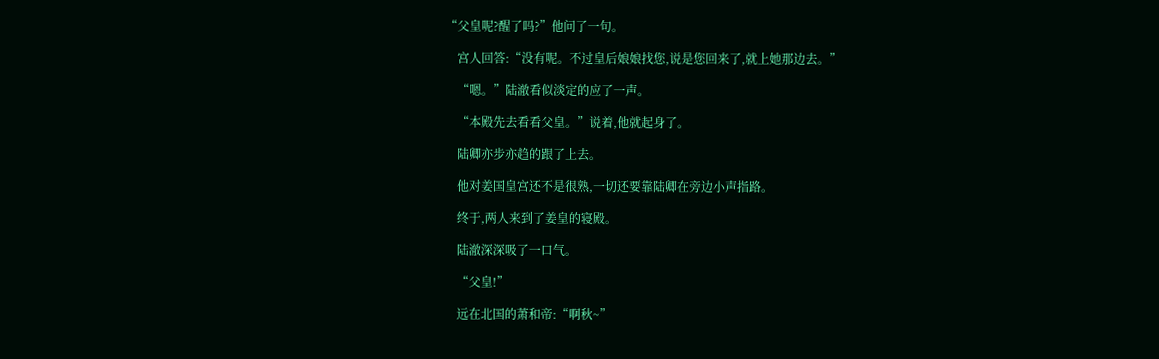“父皇呢?醒了吗?”他问了一句。

    宫人回答:“没有呢。不过皇后娘娘找您,说是您回来了,就上她那边去。”

    “嗯。”陆澈看似淡定的应了一声。

    “本殿先去看看父皇。”说着,他就起身了。

    陆卿亦步亦趋的跟了上去。

    他对姜国皇宫还不是很熟,一切还要靠陆卿在旁边小声指路。

    终于,两人来到了姜皇的寝殿。

    陆澈深深吸了一口气。

    “父皇!”

    远在北国的萧和帝:“啊秋~”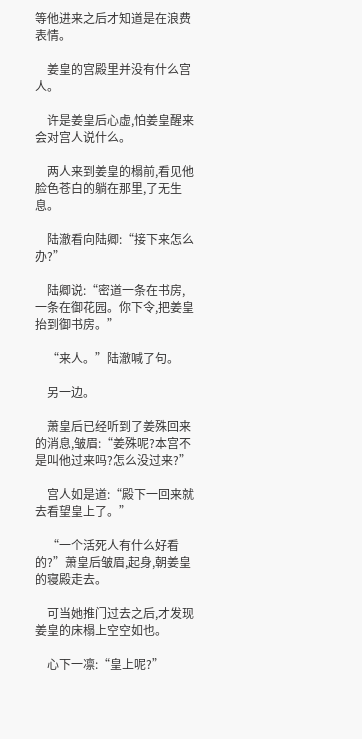等他进来之后才知道是在浪费表情。

    姜皇的宫殿里并没有什么宫人。

    许是姜皇后心虚,怕姜皇醒来会对宫人说什么。

    两人来到姜皇的榻前,看见他脸色苍白的躺在那里,了无生息。

    陆澈看向陆卿:“接下来怎么办?”

    陆卿说:“密道一条在书房,一条在御花园。你下令,把姜皇抬到御书房。”

    “来人。”陆澈喊了句。

    另一边。

    萧皇后已经听到了姜殊回来的消息,皱眉:“姜殊呢?本宫不是叫他过来吗?怎么没过来?”

    宫人如是道:“殿下一回来就去看望皇上了。”

    “一个活死人有什么好看的?”萧皇后皱眉,起身,朝姜皇的寝殿走去。

    可当她推门过去之后,才发现姜皇的床榻上空空如也。

    心下一凛:“皇上呢?”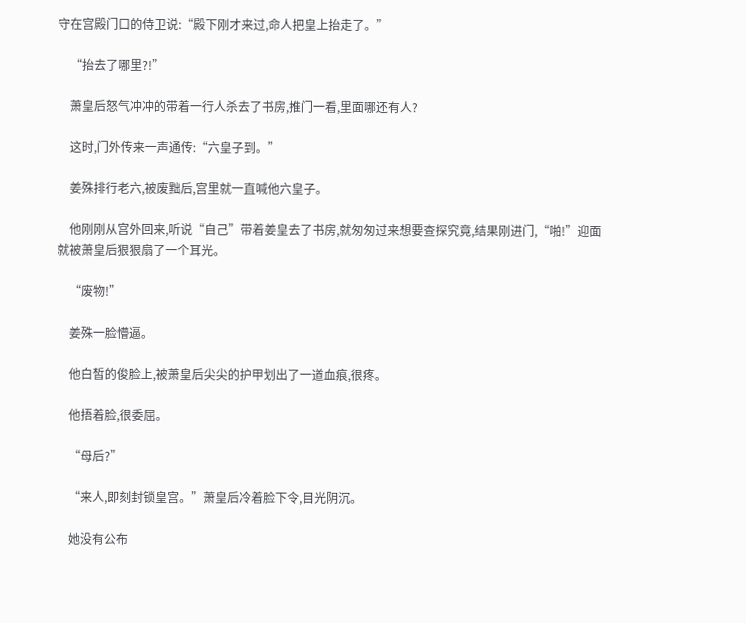守在宫殿门口的侍卫说:“殿下刚才来过,命人把皇上抬走了。”

    “抬去了哪里?!”

    萧皇后怒气冲冲的带着一行人杀去了书房,推门一看,里面哪还有人?

    这时,门外传来一声通传:“六皇子到。”

    姜殊排行老六,被废黜后,宫里就一直喊他六皇子。

    他刚刚从宫外回来,听说“自己”带着姜皇去了书房,就匆匆过来想要查探究竟,结果刚进门,“啪!”迎面就被萧皇后狠狠扇了一个耳光。

    “废物!”

    姜殊一脸懵逼。

    他白皙的俊脸上,被萧皇后尖尖的护甲划出了一道血痕,很疼。

    他捂着脸,很委屈。

    “母后?”

    “来人,即刻封锁皇宫。”萧皇后冷着脸下令,目光阴沉。

    她没有公布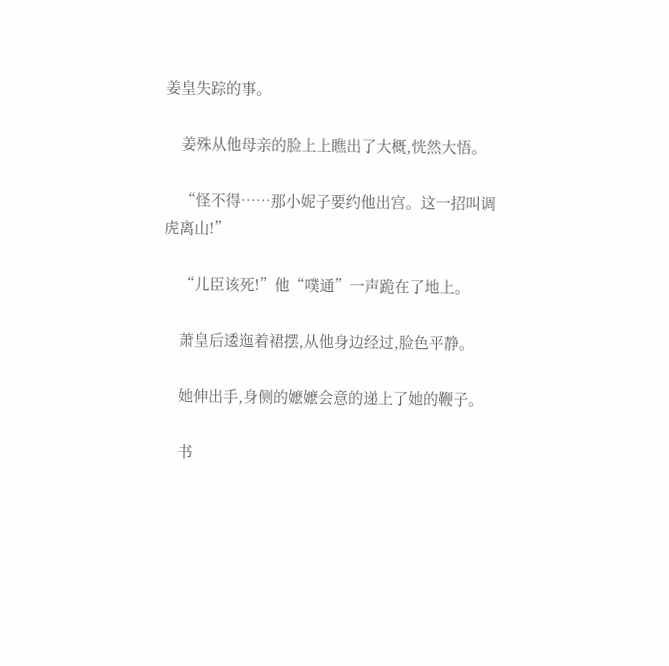姜皇失踪的事。

    姜殊从他母亲的脸上上瞧出了大概,恍然大悟。

    “怪不得……那小妮子要约他出宫。这一招叫调虎离山!”

    “儿臣该死!”他“噗通”一声跪在了地上。

    萧皇后逶迤着裙摆,从他身边经过,脸色平静。

    她伸出手,身侧的嬷嬷会意的递上了她的鞭子。

    书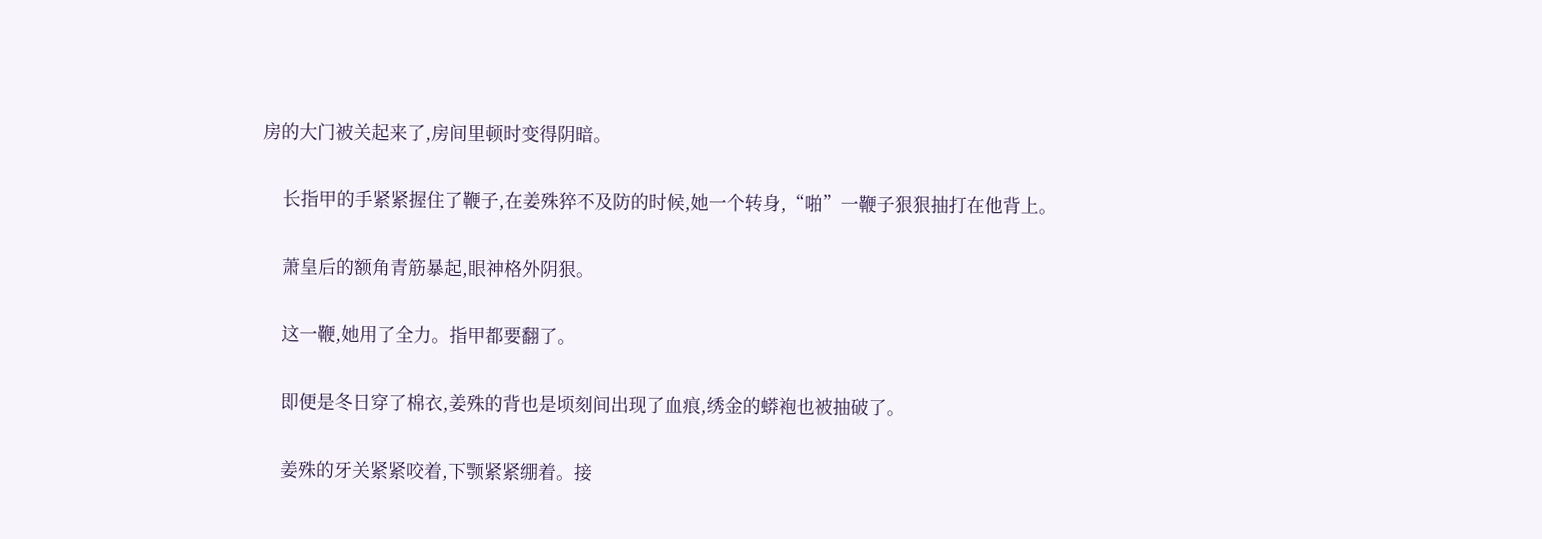房的大门被关起来了,房间里顿时变得阴暗。

    长指甲的手紧紧握住了鞭子,在姜殊猝不及防的时候,她一个转身,“啪”一鞭子狠狠抽打在他背上。

    萧皇后的额角青筋暴起,眼神格外阴狠。

    这一鞭,她用了全力。指甲都要翻了。

    即便是冬日穿了棉衣,姜殊的背也是顷刻间出现了血痕,绣金的蟒袍也被抽破了。

    姜殊的牙关紧紧咬着,下颚紧紧绷着。接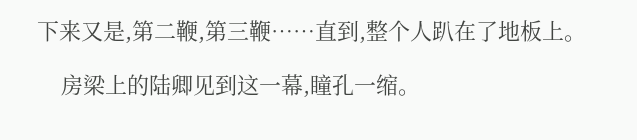下来又是,第二鞭,第三鞭……直到,整个人趴在了地板上。

    房梁上的陆卿见到这一幕,瞳孔一缩。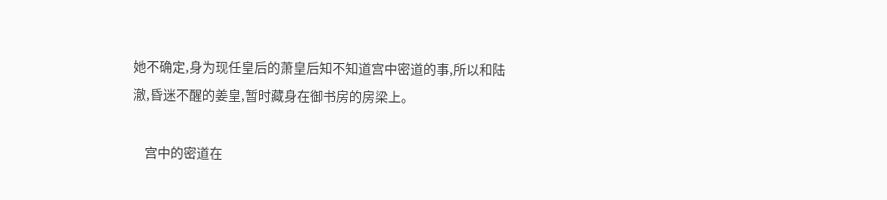她不确定,身为现任皇后的萧皇后知不知道宫中密道的事,所以和陆澈,昏迷不醒的姜皇,暂时藏身在御书房的房梁上。

    宫中的密道在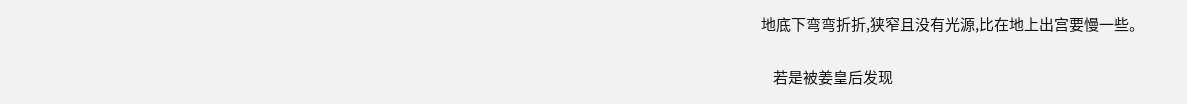地底下弯弯折折,狭窄且没有光源,比在地上出宫要慢一些。

    若是被姜皇后发现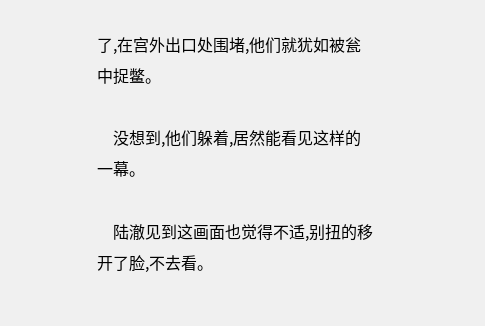了,在宫外出口处围堵,他们就犹如被瓮中捉鳖。

    没想到,他们躲着,居然能看见这样的一幕。

    陆澈见到这画面也觉得不适,别扭的移开了脸,不去看。